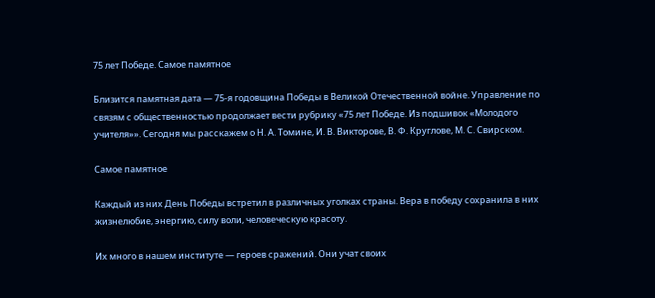75 лет Победе. Самое памятное

Близится памятная дата — 75-я годовщина Победы в Великой Отечественной войне. Управление по связям с общественностью продолжает вести рубрику «75 лет Победе. Из подшивок «Молодого учителя»». Сегодня мы расскажем о Н. А. Томине, И. В. Викторове, В. Ф. Круглове, М. С. Свирском.

Самое памятное

Каждый из них День Победы встретил в различных уголках страны. Вера в победу сохранила в них жизнелюбие, энергию, силу воли, человеческую красоту.

Их много в нашем институте — героев сражений. Они учат своих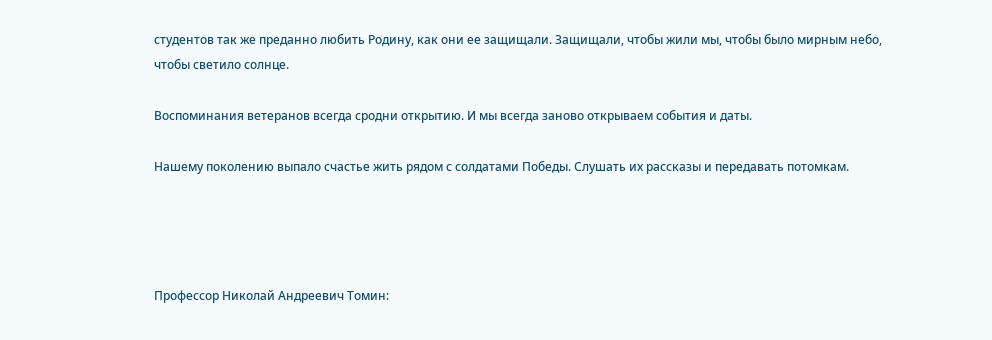студентов так же преданно любить Родину, как они ее защищали. Защищали, чтобы жили мы, чтобы было мирным небо, чтобы светило солнце.

Воспоминания ветеранов всегда сродни открытию. И мы всегда заново открываем события и даты.

Нашему поколению выпало счастье жить рядом с солдатами Победы. Слушать их рассказы и передавать потомкам.




Профессор Николай Андреевич Томин: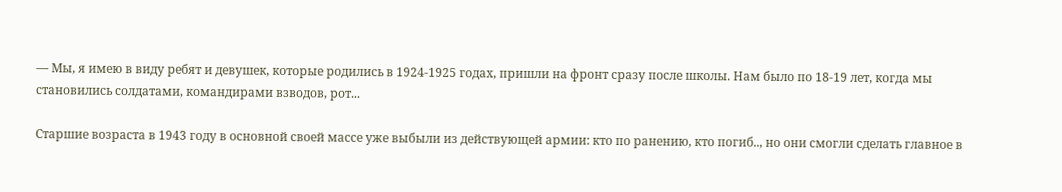— Мы, я имею в виду ребят и девушек, которые родились в 1924-1925 годах, пришли на фронт сразу после школы. Нам было по 18-19 лет, когда мы становились солдатами, командирами взводов, рот...

Старшие возраста в 1943 году в основной своей массе уже выбыли из действующей армии: кто по ранению, кто погиб.., но они смогли сделать главное в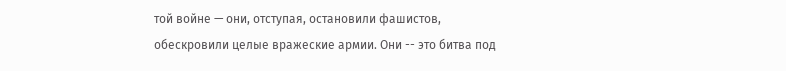той войне — они, отступая, остановили фашистов, обескровили целые вражеские армии. Они -- это битва под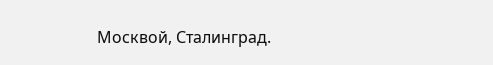Москвой, Сталинград.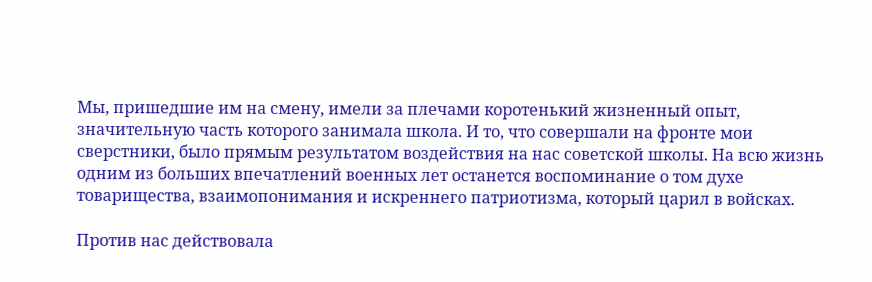Мы, пришедшие им на смену, имели за плечами коротенький жизненный опыт, значительную часть которого занимала школа. И то, что совершали на фронте мои сверстники, было прямым результатом воздействия на нас советской школы. На всю жизнь одним из больших впечатлений военных лет останется воспоминание о том духе товарищества, взаимопонимания и искреннего патриотизма, который царил в войсках.

Против нас действовала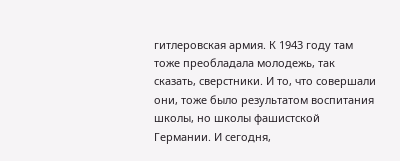гитлеровская армия. К 1943 году там тоже преобладала молодежь, так сказать, сверстники. И то, что совершали они, тоже было результатом воспитания школы, но школы фашистской Германии. И сегодня,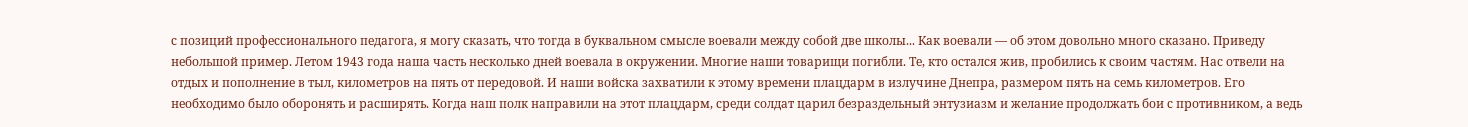с позиций профессионального педагога, я могу сказать, что тогда в буквальном смысле воевали между собой две школы... Как воевали — об этом довольно много сказано. Приведу небольшой пример. Летом 1943 года наша часть несколько дней воевала в окружении. Многие наши товарищи погибли. Те, кто остался жив, пробились к своим частям. Нас отвели на отдых и пополнение в тыл, километров на пять от передовой. И наши войска захватили к этому времени плацдарм в излучине Днепра, размером пять на семь километров. Его необходимо было оборонять и расширять. Когда наш полк направили на этот плацдарм, среди солдат царил безраздельный энтузиазм и желание продолжать бои с противником, а ведь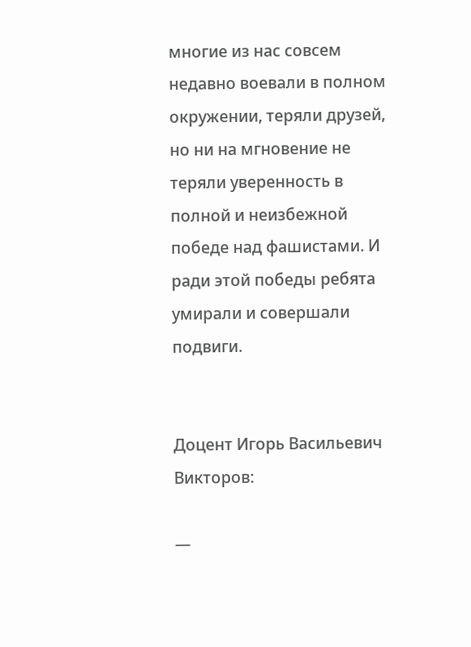многие из нас совсем недавно воевали в полном окружении, теряли друзей, но ни на мгновение не теряли уверенность в полной и неизбежной победе над фашистами. И ради этой победы ребята умирали и совершали подвиги.


Доцент Игорь Васильевич Викторов:

—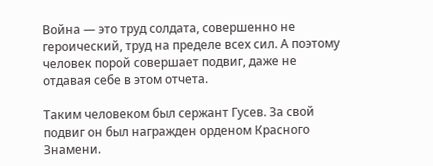Война — это труд солдата, совершенно не героический, труд на пределе всех сил. А поэтому человек порой совершает подвиг, даже не отдавая себе в этом отчета.

Таким человеком был сержант Гусев. За свой подвиг он был награжден орденом Красного Знамени.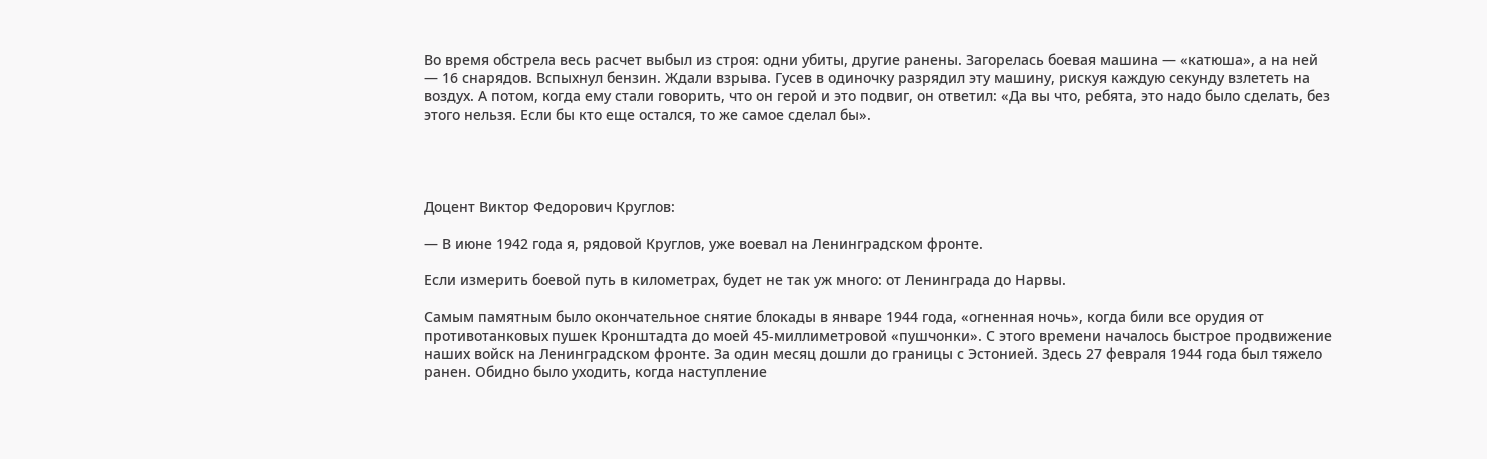Во время обстрела весь расчет выбыл из строя: одни убиты, другие ранены. Загорелась боевая машина — «катюша», а на ней — 16 снарядов. Вспыхнул бензин. Ждали взрыва. Гусев в одиночку разрядил эту машину, рискуя каждую секунду взлететь на воздух. А потом, когда ему стали говорить, что он герой и это подвиг, он ответил: «Да вы что, ребята, это надо было сделать, без этого нельзя. Если бы кто еще остался, то же самое сделал бы».




Доцент Виктор Федорович Круглов:

— В июне 1942 года я, рядовой Круглов, уже воевал на Ленинградском фронте.

Если измерить боевой путь в километрах, будет не так уж много: от Ленинграда до Нарвы.

Самым памятным было окончательное снятие блокады в январе 1944 года, «огненная ночь», когда били все орудия от противотанковых пушек Кронштадта до моей 45-миллиметровой «пушчонки». С этого времени началось быстрое продвижение наших войск на Ленинградском фронте. За один месяц дошли до границы с Эстонией. Здесь 27 февраля 1944 года был тяжело ранен. Обидно было уходить, когда наступление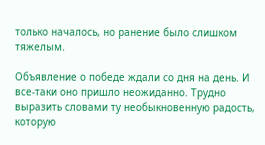только началось, но ранение было слишком тяжелым.

Объявление о победе ждали со дня на день. И все-таки оно пришло неожиданно. Трудно выразить словами ту необыкновенную радость, которую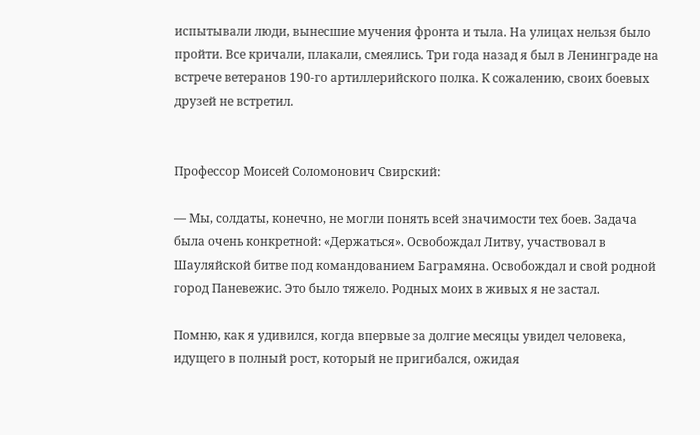испытывали люди, вынесшие мучения фронта и тыла. На улицах нельзя было пройти. Все кричали, плакали, смеялись. Три года назад я был в Ленинграде на встрече ветеранов 190-го артиллерийского полка. К сожалению, своих боевых друзей не встретил.


Профессор Моисей Соломонович Свирский:

— Мы, солдаты, конечно, не могли понять всей значимости тех боев. Задача была очень конкретной: «Держаться». Освобождал Литву, участвовал в Шауляйской битве под командованием Баграмяна. Освобождал и свой родной город Паневежис. Это было тяжело. Родных моих в живых я не застал.

Помню, как я удивился, когда впервые за долгие месяцы увидел человека, идущего в полный рост, который не пригибался, ожидая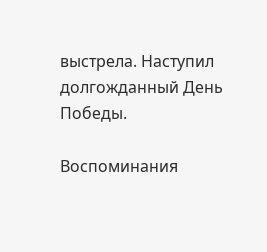выстрела. Наступил долгожданный День Победы.

Воспоминания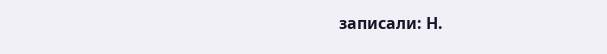записали: Н.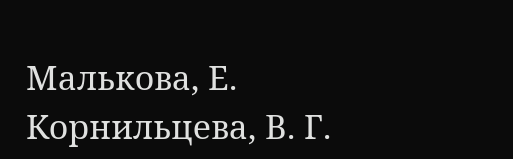Малькова, Е. Корнильцева, В. Г.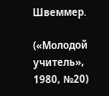Швеммер.

(«Молодой учитель», 1980, №20)